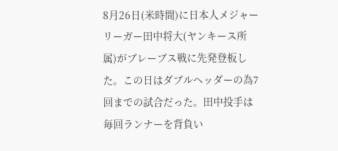8月26日(米時間)に日本人メジャーリーガー田中将大(ヤンキース所属)がブレーブス戦に先発登板した。この日はダブルヘッダーの為7回までの試合だった。田中投手は毎回ランナーを背負い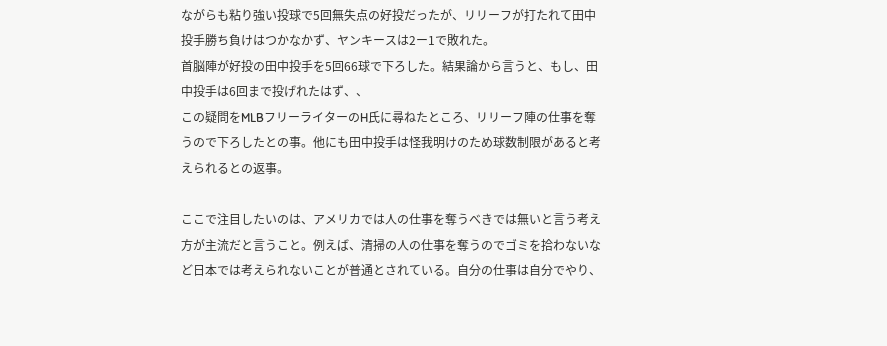ながらも粘り強い投球で5回無失点の好投だったが、リリーフが打たれて田中投手勝ち負けはつかなかず、ヤンキースは2ー1で敗れた。
首脳陣が好投の田中投手を5回66球で下ろした。結果論から言うと、もし、田中投手は6回まで投げれたはず、、
この疑問をMLBフリーライターのH氏に尋ねたところ、リリーフ陣の仕事を奪うので下ろしたとの事。他にも田中投手は怪我明けのため球数制限があると考えられるとの返事。

ここで注目したいのは、アメリカでは人の仕事を奪うべきでは無いと言う考え方が主流だと言うこと。例えば、清掃の人の仕事を奪うのでゴミを拾わないなど日本では考えられないことが普通とされている。自分の仕事は自分でやり、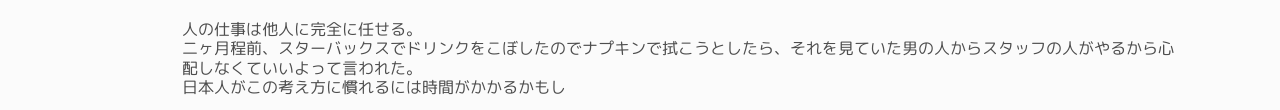人の仕事は他人に完全に任せる。
二ヶ月程前、スターバックスでドリンクをこぼしたのでナプキンで拭こうとしたら、それを見ていた男の人からスタッフの人がやるから心配しなくていいよって言われた。
日本人がこの考え方に慣れるには時間がかかるかもし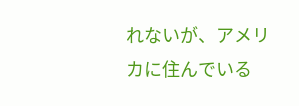れないが、アメリカに住んでいる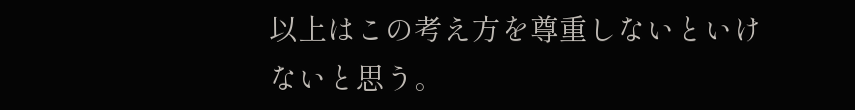以上はこの考え方を尊重しないといけないと思う。